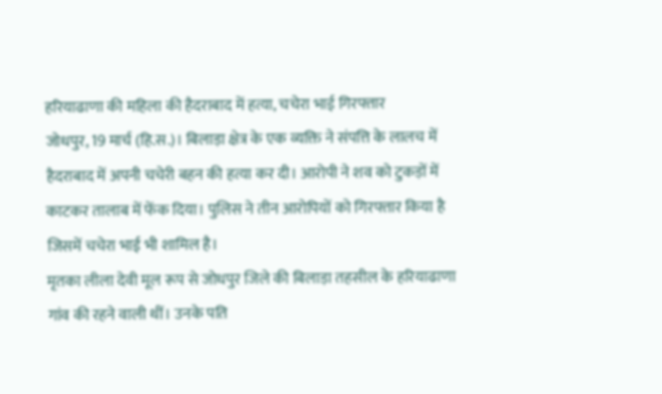हरियाढाणा की महिला की हैदराबाद में हत्या, चचेरा भाई गिरफ्तार
जोधपुर, 19 मार्च (हि.स.)। बिलाड़ा क्षेत्र के एक व्यक्ति ने संपत्ति के लालच में हैदराबाद में अपनी चचेरी बहन की हत्या कर दी। आरोपी ने शव को टुकड़ों में काटकर तालाब में फेंक दिया। पुलिस ने तीन आरोपियों को गिरफ्तार किया है जिसमें चचेरा भाई भी शामिल है।
मृतका लीला देवी मूल रूप से जोधपुर जिले की बिलाड़ा तहसील के हरियाढाणा गांव की रहने वाली थीं। उनके पति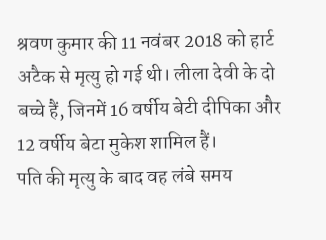श्रवण कुमार की 11 नवंबर 2018 को हार्ट अटैक से मृत्यु हो गई थी। लीला देवी के दो बच्चे हैं, जिनमें 16 वर्षीय बेटी दीपिका और 12 वर्षीय बेटा मुकेश शामिल हैं।
पति की मृत्यु के बाद वह लंबे समय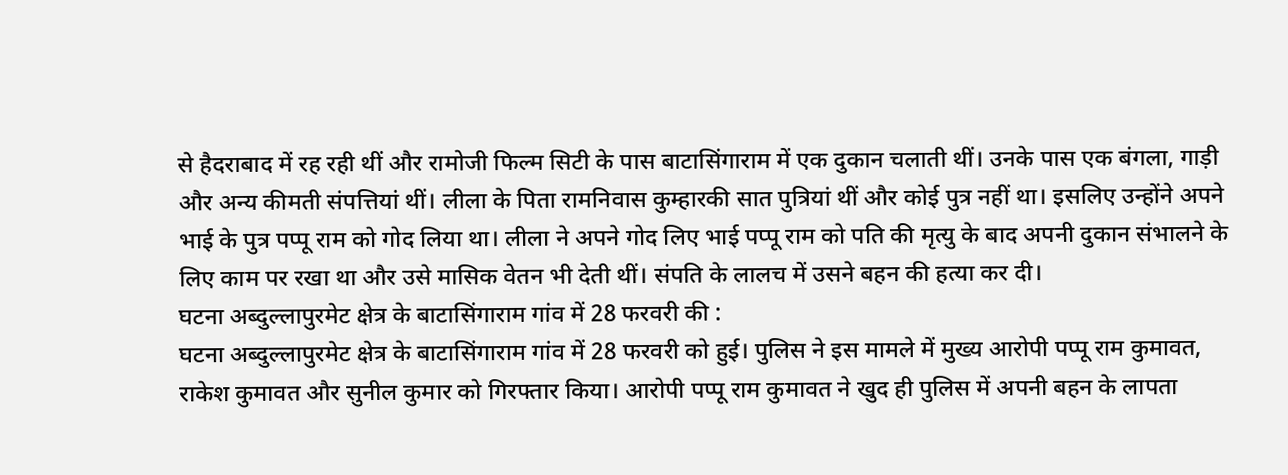से हैदराबाद में रह रही थीं और रामोजी फिल्म सिटी के पास बाटासिंगाराम में एक दुकान चलाती थीं। उनके पास एक बंगला, गाड़ी और अन्य कीमती संपत्तियां थीं। लीला के पिता रामनिवास कुम्हारकी सात पुत्रियां थीं और कोई पुत्र नहीं था। इसलिए उन्होंने अपने भाई के पुत्र पप्पू राम को गोद लिया था। लीला ने अपने गोद लिए भाई पप्पू राम को पति की मृत्यु के बाद अपनी दुकान संभालने के लिए काम पर रखा था और उसे मासिक वेतन भी देती थीं। संपति के लालच में उसने बहन की हत्या कर दी।
घटना अब्दुल्लापुरमेट क्षेत्र के बाटासिंगाराम गांव में 28 फरवरी की :
घटना अब्दुल्लापुरमेट क्षेत्र के बाटासिंगाराम गांव में 28 फरवरी को हुई। पुलिस ने इस मामले में मुख्य आरोपी पप्पू राम कुमावत, राकेश कुमावत और सुनील कुमार को गिरफ्तार किया। आरोपी पप्पू राम कुमावत ने खुद ही पुलिस में अपनी बहन के लापता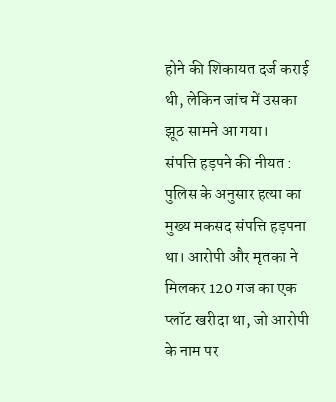होने की शिकायत दर्ज कराई थी, लेकिन जांच में उसका झूठ सामने आ गया।
संपत्ति हड़पने की नीयत :
पुलिस के अनुसार हत्या का मुख्य मकसद संपत्ति हड़पना था। आरोपी और मृतका ने मिलकर 120 गज का एक प्लॉट खरीदा था, जो आरोपी के नाम पर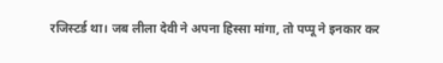रजिस्टर्ड था। जब लीला देवी ने अपना हिस्सा मांगा, तो पप्पू ने इनकार कर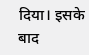दिया। इसके बाद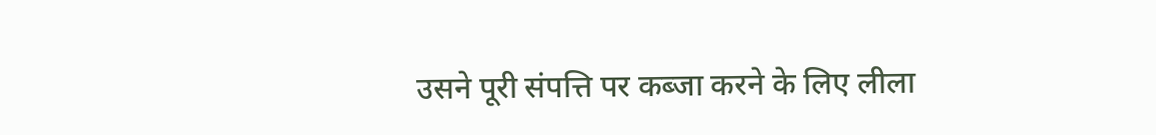उसने पूरी संपत्ति पर कब्जा करने के लिए लीला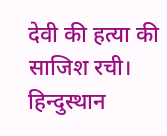देवी की हत्या की साजिश रची।
हिन्दुस्थान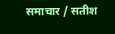समाचार / सतीश